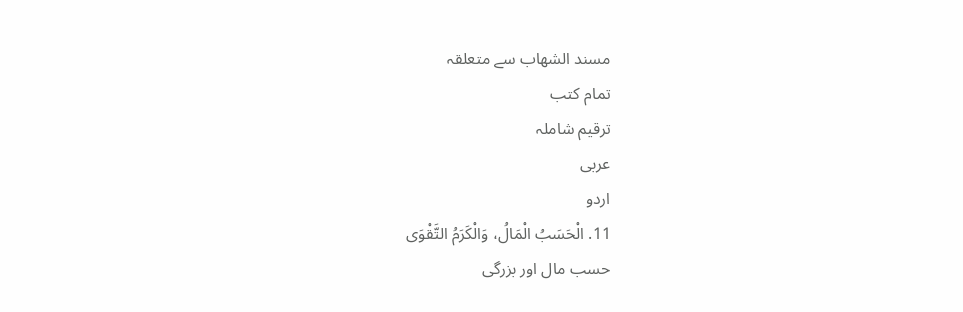مسند الشهاب سے متعلقہ
تمام کتب
ترقیم شاملہ
عربی
اردو
11. الْحَسَبُ الْمَالُ، وَالْكَرَمُ التَّقْوَى
حسب مال اور بزرگی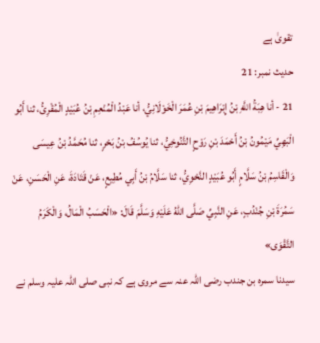تقویٰ ہے
حدیث نمبر: 21
21 - أنا هِبَةُ اللَّهِ بْنُ إِبْرَاهِيمَ بْنِ عُمَرَ الْخَوْلَانِيُّ، أنا عَبْدُ الْمُنْعِمِ بْنُ عُبَيْدٍ الْمُقْرِئُ، ثنا أَبُو الْبَهِيِّ مَيْمُونُ بْنُ أَحْمَدَ بْنِ رَوْحٍ التَّنُوخِيُّ، ثنا يُوسُفُ بْنُ بَحْرٍ، ثنا مُحَمَّدُ بْنُ عِيسَى وَالْقَاسِمُ بْنُ سَلَّامٍ أَبُو عُبَيْدٍ النَّحْوِيُّ، ثنا سَلَّامُ بْنُ أَبِي مُطِيعٍ، عَنْ قَتَادَةَ، عَنِ الْحَسَنِ، عَنْ سَمُرَةَ بْنِ جُنْدُبٍ، عَنِ النَّبِيِّ صَلَّى اللهُ عَلَيْهِ وَسَلَّمَ قَالَ: «الْحَسَبُ الْمَالُ، وَالْكَرَمُ التَّقْوَى»
سیدنا سمرہ بن جندب رضی اللہ عنہ سے مروی ہے کہ نبی صلی اللہ علیہ وسلم نے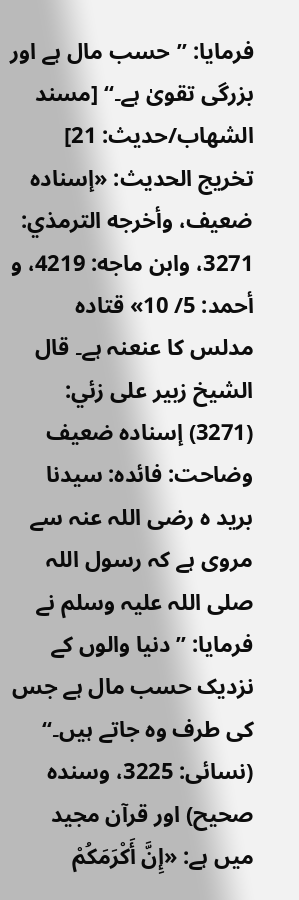فرمایا: ”حسب مال ہے اور بزرگی تقویٰ ہے۔“ [مسند الشهاب/حدیث: 21]
تخریج الحدیث: «إسناده ضعيف، وأخرجه الترمذي: 3271، وابن ماجه: 4219، و أحمد: 5/ 10» قتادہ مدلس کا عنعنہ ہے۔ قال الشيخ زبير على زئي: (3271) إسناده ضعيف
وضاحت: فائدہ: سیدنا برید ہ رضی اللہ عنہ سے مروی ہے کہ رسول اللہ صلی اللہ علیہ وسلم نے فرمایا: ”دنیا والوں کے نزدیک حسب مال ہے جس کی طرف وہ جاتے ہیں۔“ (نسائی: 3225، وسندہ صحیح) اور قرآن مجید میں ہے: «إِنَّ أَكْرَمَكُمْ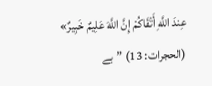عِندَ اللَّهِ أَتْقَاكُمْ إِنَّ اللَّهَ عَلِيمٌ خَبِيرٌ» (الحجرات: 13) ”بے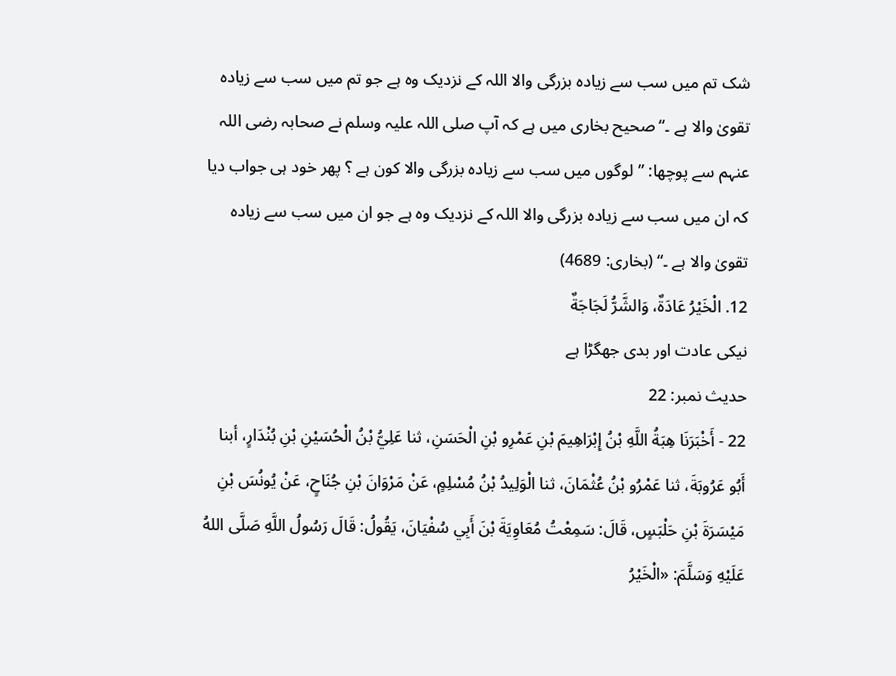شک تم میں سب سے زیادہ بزرگی والا اللہ کے نزدیک وہ ہے جو تم میں سب سے زیادہ تقویٰ والا ہے ۔“ صحیح بخاری میں ہے کہ آپ صلی اللہ علیہ وسلم نے صحابہ رضی اللہ عنہم سے پوچھا: ”لوگوں میں سب سے زیادہ بزرگی والا کون ہے ؟ پھر خود ہی جواب دیا کہ ان میں سب سے زیادہ بزرگی والا اللہ کے نزدیک وہ ہے جو ان میں سب سے زیادہ تقویٰ والا ہے ۔“ (بخاری: 4689)
12. الْخَيْرُ عَادَةٌ، وَالشَّرُّ لَجَاجَةٌ
نیکی عادت اور بدی جھگڑا ہے
حدیث نمبر: 22
22 - أَخْبَرَنَا هِبَةُ اللَّهِ بْنُ إِبْرَاهِيمَ بْنِ عَمْرِو بْنِ الْحَسَنِ، ثنا عَلِيُّ بْنُ الْحُسَيْنِ بْنِ بُنْدَارٍ، أبنا أَبُو عَرُوبَةَ، ثنا عَمْرُو بْنُ عُثْمَانَ، ثنا الْوَلِيدُ بْنُ مُسْلِمٍ، عَنْ مَرْوَانَ بْنِ جُنَاحٍ، عَنْ يُونُسَ بْنِ مَيْسَرَةَ بْنِ حَلْبَسٍ، قَالَ: سَمِعْتُ مُعَاوِيَةَ بْنَ أَبِي سُفْيَانَ، يَقُولُ: قَالَ رَسُولُ اللَّهِ صَلَّى اللهُ عَلَيْهِ وَسَلَّمَ: «الْخَيْرُ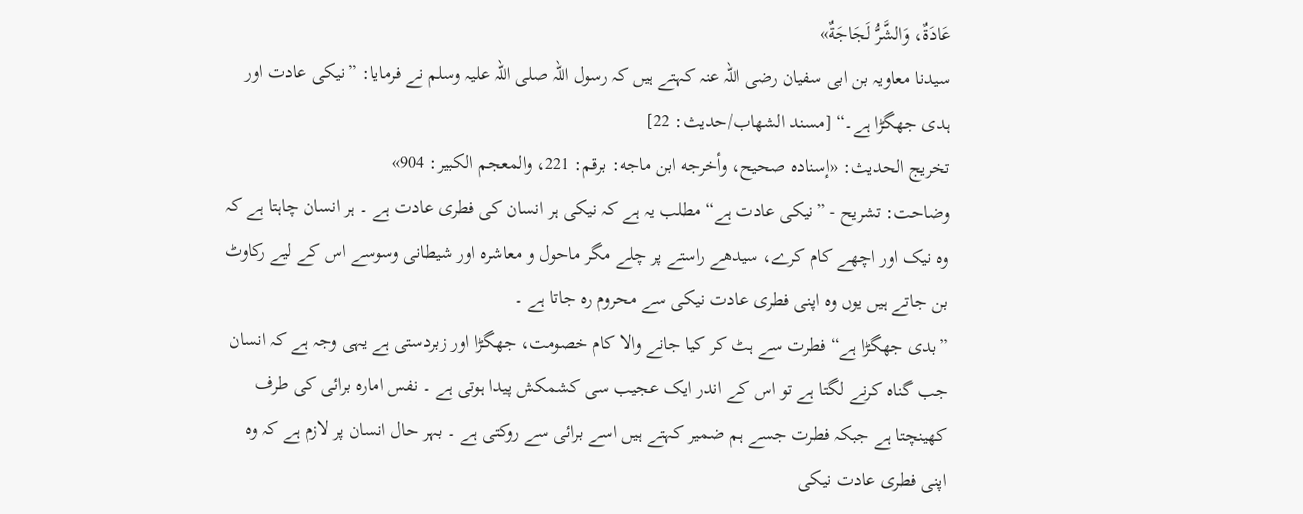عَادَةٌ، وَالشَّرُّ لَجَاجَةٌ»
سیدنا معاویہ بن ابی سفیان رضی اللہ عنہ کہتے ہیں کہ رسول اللہ صلی اللہ علیہ وسلم نے فرمایا: ”نیکی عادت اور ہدی جھگڑا ہے۔“ [مسند الشهاب/حدیث: 22]
تخریج الحدیث: «إسناده صحيح، وأخرجه ابن ماجه: برقم: 221، والمعجم الكبير: 904»
وضاحت: تشریح - ”نیکی عادت ہے“ مطلب یہ ہے کہ نیکی ہر انسان کی فطری عادت ہے ۔ ہر انسان چاہتا ہے کہ وہ نیک اور اچھے کام کرے، سیدھے راستے پر چلے مگر ماحول و معاشرہ اور شیطانی وسوسے اس کے لیے رکاوٹ بن جاتے ہیں یوں وہ اپنی فطری عادت نیکی سے محروم رہ جاتا ہے ۔
”بدی جھگڑا ہے“ فطرت سے ہٹ کر کیا جانے والا کام خصومت، جھگڑا اور زبردستی ہے یہی وجہ ہے کہ انسان جب گناہ کرنے لگتا ہے تو اس کے اندر ایک عجیب سی کشمکش پیدا ہوتی ہے ۔ نفس امارہ برائی کی طرف کھینچتا ہے جبکہ فطرت جسے ہم ضمیر کہتے ہیں اسے برائی سے روکتی ہے ۔ بہر حال انسان پر لازم ہے کہ وہ اپنی فطری عادت نیکی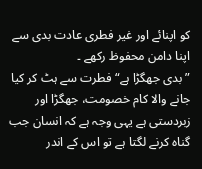کو اپنائے اور غیر فطری عادت بدی سے اپنا دامن محفوظ رکھے ۔
”بدی جھگڑا ہے“ فطرت سے ہٹ کر کیا جانے والا کام خصومت، جھگڑا اور زبردستی ہے یہی وجہ ہے کہ انسان جب گناہ کرنے لگتا ہے تو اس کے اندر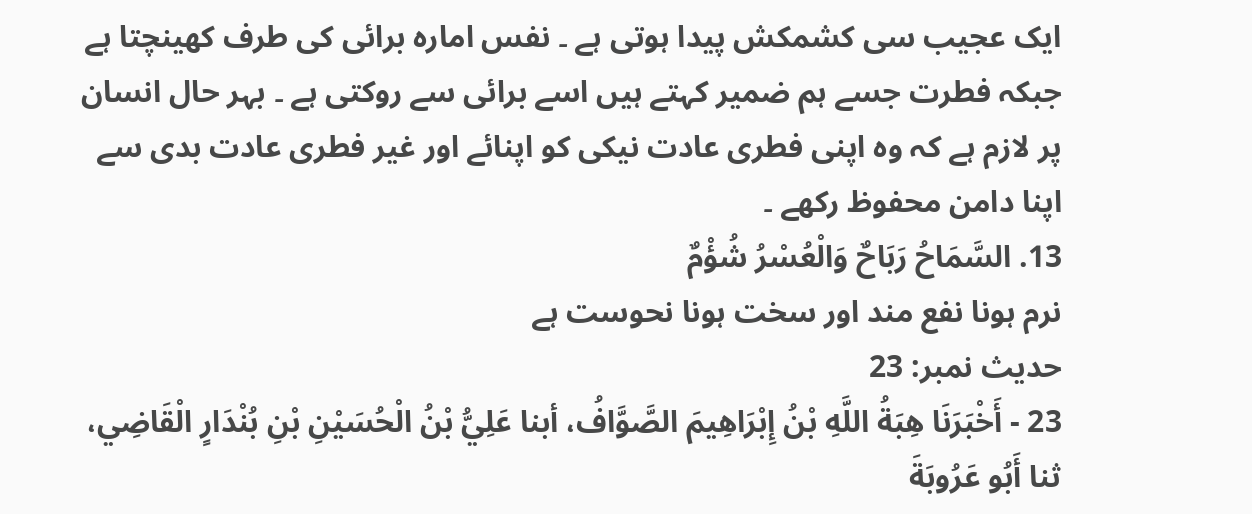ایک عجیب سی کشمکش پیدا ہوتی ہے ۔ نفس امارہ برائی کی طرف کھینچتا ہے جبکہ فطرت جسے ہم ضمیر کہتے ہیں اسے برائی سے روکتی ہے ۔ بہر حال انسان پر لازم ہے کہ وہ اپنی فطری عادت نیکی کو اپنائے اور غیر فطری عادت بدی سے اپنا دامن محفوظ رکھے ۔
13. السَّمَاحُ رَبَاحٌ وَالْعُسْرُ شُؤْمٌ
نرم ہونا نفع مند اور سخت ہونا نحوست ہے
حدیث نمبر: 23
23 - أَخْبَرَنَا هِبَةُ اللَّهِ بْنُ إِبْرَاهِيمَ الصَّوَّافُ، أبنا عَلِيُّ بْنُ الْحُسَيْنِ بْنِ بُنْدَارٍ الْقَاضِي، ثنا أَبُو عَرُوبَةَ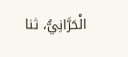الْحَرَّانِيُّ، ثنا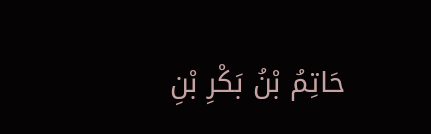حَاتِمُ بْنُ بَكْرِ بْنِ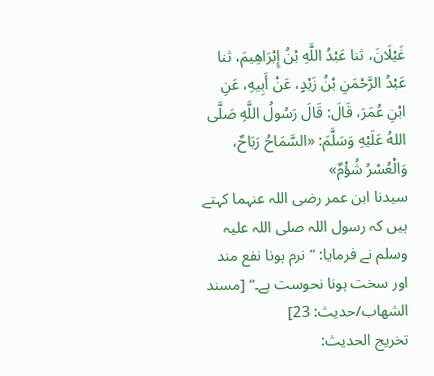غَيْلَانَ، ثنا عَبْدُ اللَّهِ بْنُ إِبْرَاهِيمَ، ثنا عَبْدُ الرَّحْمَنِ بْنُ زَيْدٍ، عَنْ أَبِيهِ، عَنِ ابْنِ عُمَرَ، قَالَ: قَالَ رَسُولُ اللَّهِ صَلَّى اللهُ عَلَيْهِ وَسَلَّمَ: «السَّمَاحُ رَبَاحٌ، وَالْعُسْرُ شُؤْمٌ»
سیدنا ابن عمر رضی اللہ عنہما کہتے ہیں کہ رسول اللہ صلی اللہ علیہ وسلم نے فرمایا: ”نرم ہونا نفع مند اور سخت ہونا نحوست ہے۔“ [مسند الشهاب/حدیث: 23]
تخریج الحدیث: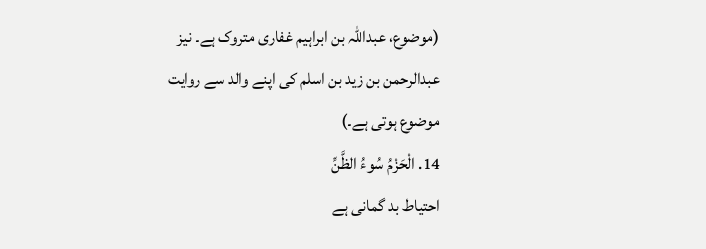(موضوع، عبداللہ بن ابراہیم غفاری متروک ہے۔ نیز عبدالرحمن بن زید بن اسلم کی اپنے والد سے روایت موضوع ہوتی ہے۔)
14. الْحَزْمُ سُوءُ الظَّنِّ
احتیاط بد گمانی ہے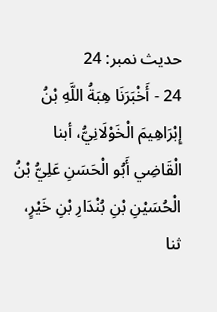حدیث نمبر: 24
24 - أَخْبَرَنَا هِبَةُ اللَّهِ بْنُ إِبْرَاهِيمَ الْخَوْلَانِيُّ، أبنا الْقَاضِي أَبُو الْحَسَنِ عَلِيُّ بْنُ الْحُسَيْنِ بْنِ بُنْدَارِ بْنِ خَيْرٍ، ثنا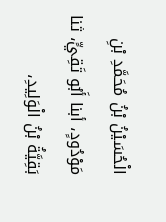الْحُسَيْنُ بْنُ مُحَمَّدِ بْنِ مَوْدُودٍ، أبنا أَبُو تَقِيٍّ، ثنا بَقِيَّةُ بْنُ الْوَلِيدِ،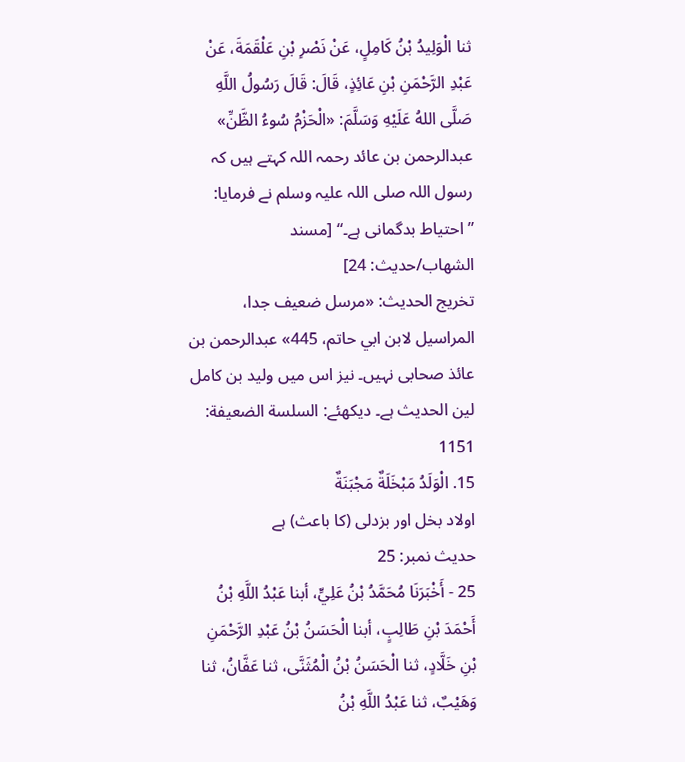ثنا الْوَلِيدُ بْنُ كَامِلٍ، عَنْ نَصْرِ بْنِ عَلْقَمَةَ، عَنْ عَبْدِ الرَّحْمَنِ بْنِ عَائِذٍ، قَالَ: قَالَ رَسُولُ اللَّهِ صَلَّى اللهُ عَلَيْهِ وَسَلَّمَ: «الْحَزْمُ سُوءُ الظَّنِّ»
عبدالرحمن بن عائد رحمہ اللہ کہتے ہیں کہ رسول اللہ صلی اللہ علیہ وسلم نے فرمایا: ”احتیاط بدگمانی ہے۔“ [مسند الشهاب/حدیث: 24]
تخریج الحدیث: «مرسل ضعيف جدا، المراسيل لابن ابي حاتم، 445» عبدالرحمن بن عائذ صحابی نہیں۔ نیز اس میں ولید بن کامل لین الحدیث ہے۔ دیکھئے: السلسة الضعيفة: 1151
15. الْوَلَدُ مَبْخَلَةٌ مَجْبَنَةٌ
اولاد بخل اور بزدلی (کا باعث) ہے
حدیث نمبر: 25
25 - أَخْبَرَنَا مُحَمَّدُ بْنُ عَلِيٍّ، أبنا عَبْدُ اللَّهِ بْنُ أَحْمَدَ بْنِ طَالِبٍ، أبنا الْحَسَنُ بْنُ عَبْدِ الرَّحْمَنِ بْنِ خَلَّادٍ، ثنا الْحَسَنُ بْنُ الْمُثَنَّى، ثنا عَفَّانُ، ثنا وَهَيْبٌ، ثنا عَبْدُ اللَّهِ بْنُ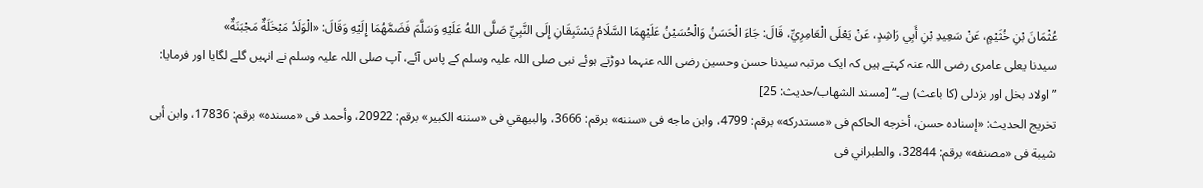عُثْمَانَ بْنِ خُثَيْمٍ، عَنْ سَعِيدِ بْنِ أَبِي رَاشِدٍ، عَنْ يَعْلَى الْعَامِرِيِّ، قَالَ: جَاءَ الْحَسَنُ وَالْحُسَيْنُ عَلَيْهِمَا السَّلَامُ يَسْتَبِقَانِ إِلَى النَّبِيِّ صَلَّى اللهُ عَلَيْهِ وَسَلَّمَ فَضَمَّهُمَا إِلَيْهِ وَقَالَ: «الْوَلَدُ مَبْخَلَةٌ مَجْبَنَةٌ»
سیدنا یعلی عامری رضی اللہ عنہ کہتے ہیں کہ ایک مرتبہ سیدنا حسن وحسین رضی اللہ عنہما دوڑتے ہوئے نبی صلی اللہ علیہ وسلم کے پاس آئے، آپ صلی اللہ علیہ وسلم نے انہیں گلے لگایا اور فرمایا: ”اولاد بخل اور بزدلی (کا باعث) ہے۔“ [مسند الشهاب/حدیث: 25]
تخریج الحدیث: «إسناده حسن، أخرجه الحاكم فى «مستدركه» برقم: 4799، وابن ماجه فى «سننه» برقم: 3666، والبيهقي فى «سننه الكبير» برقم: 20922، وأحمد فى «مسنده» برقم: 17836، وابن أبى شيبة فى «مصنفه» برقم: 32844، والطبراني فى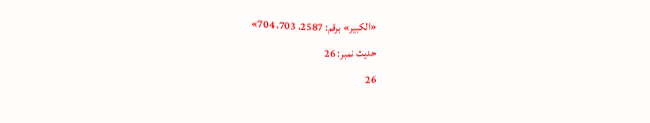«الكبير» برقم: 2587، 703، 704»
حدیث نمبر: 26
26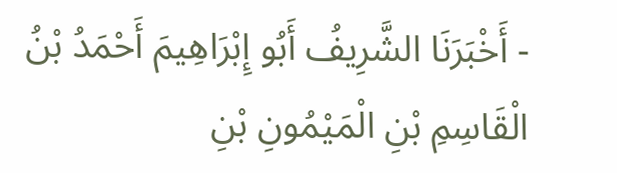- أَخْبَرَنَا الشَّرِيفُ أَبُو إِبْرَاهِيمَ أَحْمَدُ بْنُ الْقَاسِمِ بْنِ الْمَيْمُونِ بْنِ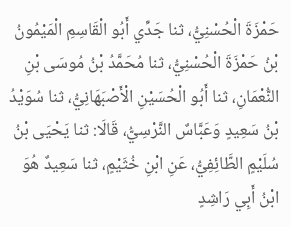حَمْزَةَ الْحُسْنِيُّ، ثنا جَدِّي أَبُو الْقَاسِمِ الْمَيْمُونُ بْنُ حَمْزَةَ الْحُسْنِيُّ، ثنا مُحَمَّدُ بْنُ مُوسَى بْنِ النُّعْمَانِ، ثنا أَبُو الْحُسَيْنِ الْأَصْبَهَانِيُّ، ثنا سُوَيْدُ بْنُ سَعِيدٍ وَعَبَّاسٌ النَّرْسِيُّ، قَالَا: ثنا يَحْيَى بْنُ سُلَيْمٍ الطَّائِفِيُّ، عَنِ ابْنِ خُثَيْمٍ، ثنا سَعِيدٌ هُوَ ابْنُ أَبِي رَاشِدٍ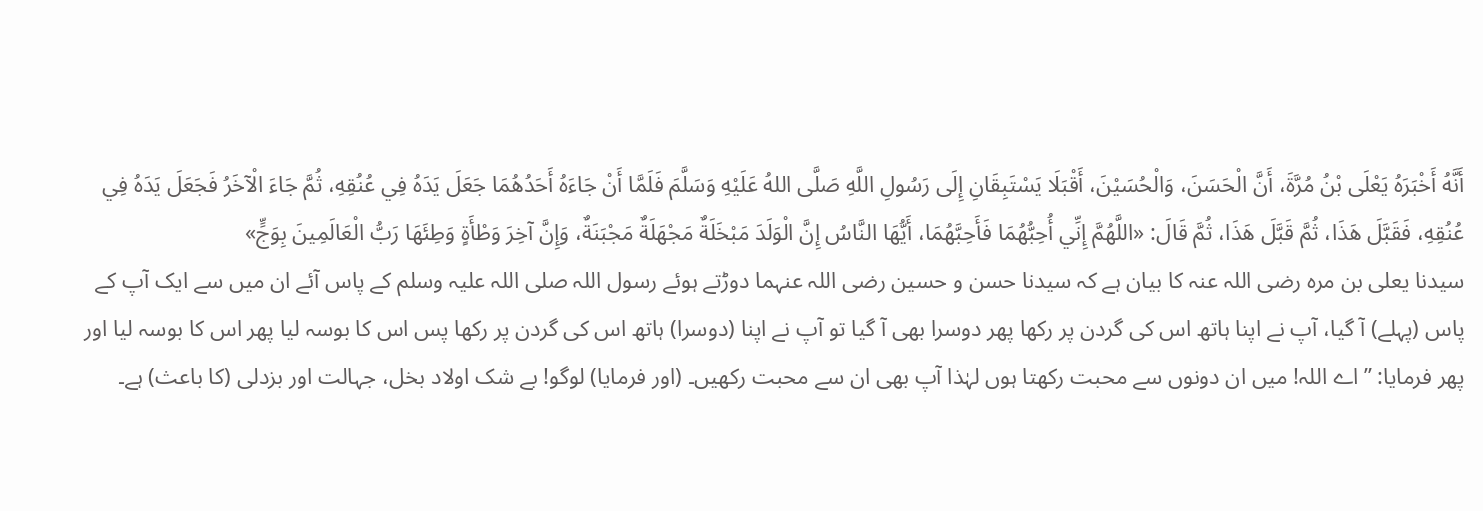أَنَّهُ أَخْبَرَهُ يَعْلَى بْنُ مُرَّةَ، أَنَّ الْحَسَنَ، وَالْحُسَيْنَ، أَقْبَلَا يَسْتَبِقَانِ إِلَى رَسُولِ اللَّهِ صَلَّى اللهُ عَلَيْهِ وَسَلَّمَ فَلَمَّا أَنْ جَاءَهُ أَحَدُهُمَا جَعَلَ يَدَهُ فِي عُنُقِهِ، ثُمَّ جَاءَ الْآخَرُ فَجَعَلَ يَدَهُ فِي عُنُقِهِ، فَقَبَّلَ هَذَا، ثُمَّ قَبَّلَ هَذَا، ثُمَّ قَالَ: «اللَّهُمَّ إِنِّي أُحِبُّهُمَا فَأَحِبَّهُمَا، أَيُّهَا النَّاسُ إِنَّ الْوَلَدَ مَبْخَلَةٌ مَجْهَلَةٌ مَجْبَنَةٌ، وَإِنَّ آخِرَ وَطْأَةٍ وَطِئَهَا رَبُّ الْعَالَمِينَ بِوَجٍّ»
سیدنا یعلی بن مرہ رضی اللہ عنہ کا بیان ہے کہ سیدنا حسن و حسین رضی اللہ عنہما دوڑتے ہوئے رسول اللہ صلی اللہ علیہ وسلم کے پاس آئے ان میں سے ایک آپ کے پاس (پہلے) آ گیا، آپ نے اپنا ہاتھ اس کی گردن پر رکھا پھر دوسرا بھی آ گیا تو آپ نے اپنا (دوسرا) ہاتھ اس کی گردن پر رکھا پس اس کا بوسہ لیا پھر اس کا بوسہ لیا اور پھر فرمایا: ”اے اللہ! میں ان دونوں سے محبت رکھتا ہوں لہٰذا آپ بھی ان سے محبت رکھیں۔ (اور فرمایا) لوگو! بے شک اولاد بخل، جہالت اور بزدلی (کا باعث) ہے۔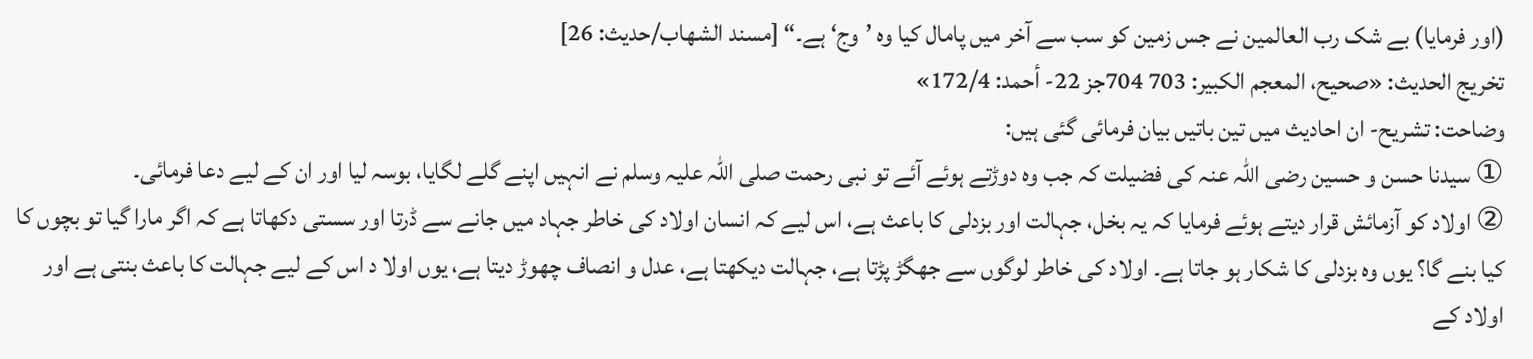(اور فرمایا) بے شک رب العالمین نے جس زمین کو سب سے آخر میں پامال کیا وہ ’وج‘ ہے۔“ [مسند الشهاب/حدیث: 26]
تخریج الحدیث: «صحيح، المعجم الكبير: 703 704جز 22- أحمد: 172/4»
وضاحت: تشریح- ان احادیث میں تین باتیں بیان فرمائی گئی ہیں:
① سیدنا حسن و حسین رضی اللہ عنہ کی فضیلت کہ جب وہ دوڑتے ہوئے آئے تو نبی رحمت صلی اللہ علیہ وسلم نے انہیں اپنے گلے لگایا، بوسہ لیا اور ان کے لیے دعا فرمائی۔
② اولاد کو آزمائش قرار دیتے ہوئے فرمایا کہ یہ بخل، جہالت اور بزدلی کا باعث ہے، اس لیے کہ انسان اولاد کی خاطر جہاد میں جانے سے ڈرتا اور سستی دکھاتا ہے کہ اگر مارا گیا تو بچوں کا کیا بنے گا؟ یوں وہ بزدلی کا شکار ہو جاتا ہے۔ اولاد کی خاطر لوگوں سے جھگڑ پڑتا ہے، جہالت دیکھتا ہے، عدل و انصاف چھوڑ دیتا ہے، یوں اولا د اس کے لیے جہالت کا باعث بنتی ہے اور اولاد کے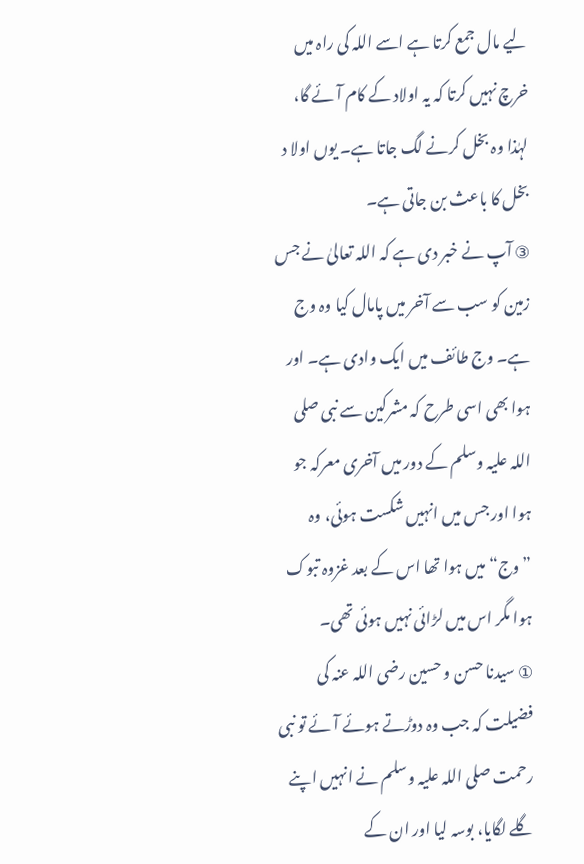لیے مال جمع کرتا ہے اسے اللہ کی راہ میں خرچ نہیں کرتا کہ یہ اولاد کے کام آئے گا، لہٰذا وہ بخل کرنے لگ جاتا ہے۔ یوں اولا د بخل کا باعث بن جاتی ہے۔
③ آپ نے خبر دی ہے کہ اللہ تعالیٰ نے جس زمین کو سب سے آخر میں پامال کیا وہ وج ہے۔ وج طائف میں ایک وادی ہے۔ اور ہوا بھی اسی طرح کہ مشرکین سے نبی صلی اللہ علیہ وسلم کے دور میں آخری معرکہ جو ہوا اور جس میں انہیں شکست ہوئی، وہ ”وج“ میں ہوا تھا اس کے بعد غزوہ تبوک ہوا مگر اس میں لڑائی نہیں ہوئی تھی۔
① سیدنا حسن و حسین رضی اللہ عنہ کی فضیلت کہ جب وہ دوڑتے ہوئے آئے تو نبی رحمت صلی اللہ علیہ وسلم نے انہیں اپنے گلے لگایا، بوسہ لیا اور ان کے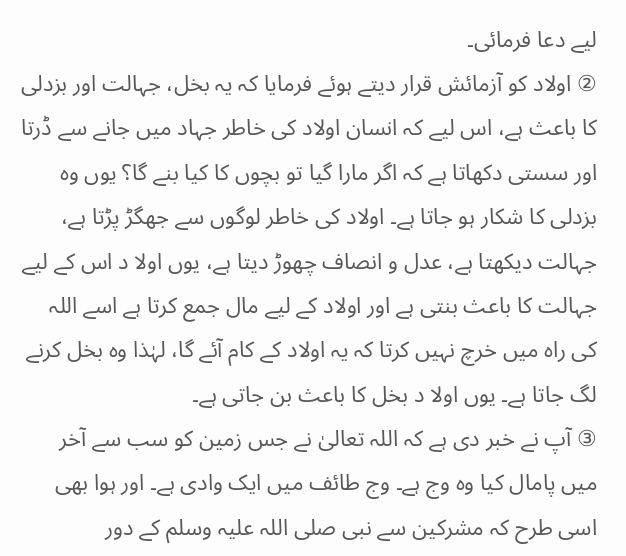لیے دعا فرمائی۔
② اولاد کو آزمائش قرار دیتے ہوئے فرمایا کہ یہ بخل، جہالت اور بزدلی کا باعث ہے، اس لیے کہ انسان اولاد کی خاطر جہاد میں جانے سے ڈرتا اور سستی دکھاتا ہے کہ اگر مارا گیا تو بچوں کا کیا بنے گا؟ یوں وہ بزدلی کا شکار ہو جاتا ہے۔ اولاد کی خاطر لوگوں سے جھگڑ پڑتا ہے، جہالت دیکھتا ہے، عدل و انصاف چھوڑ دیتا ہے، یوں اولا د اس کے لیے جہالت کا باعث بنتی ہے اور اولاد کے لیے مال جمع کرتا ہے اسے اللہ کی راہ میں خرچ نہیں کرتا کہ یہ اولاد کے کام آئے گا، لہٰذا وہ بخل کرنے لگ جاتا ہے۔ یوں اولا د بخل کا باعث بن جاتی ہے۔
③ آپ نے خبر دی ہے کہ اللہ تعالیٰ نے جس زمین کو سب سے آخر میں پامال کیا وہ وج ہے۔ وج طائف میں ایک وادی ہے۔ اور ہوا بھی اسی طرح کہ مشرکین سے نبی صلی اللہ علیہ وسلم کے دور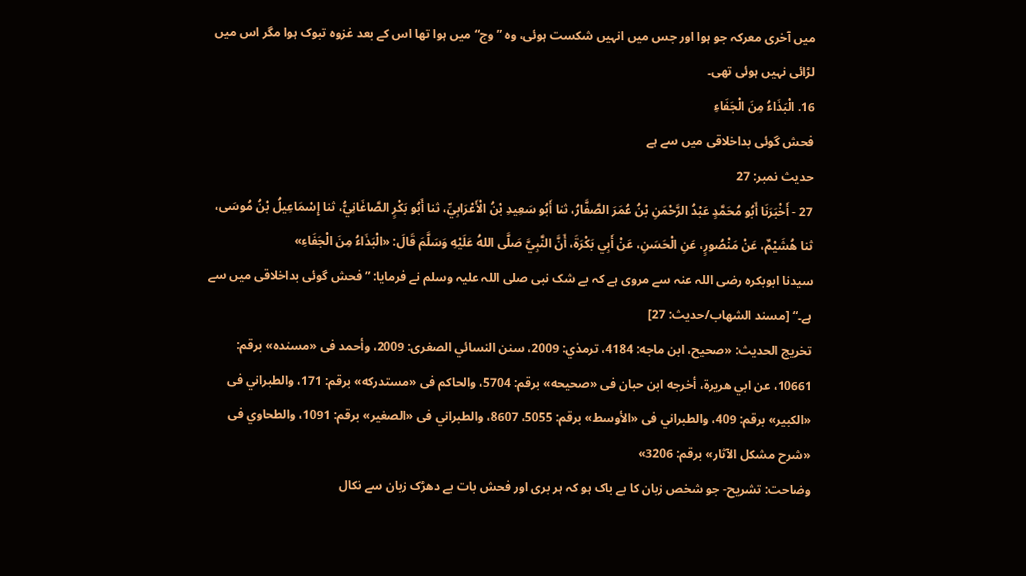میں آخری معرکہ جو ہوا اور جس میں انہیں شکست ہوئی، وہ ”وج“ میں ہوا تھا اس کے بعد غزوہ تبوک ہوا مگر اس میں لڑائی نہیں ہوئی تھی۔
16. الْبَذَاءُ مِنَ الْجَفَاءِ
فحش گوئی بداخلاقی میں سے ہے
حدیث نمبر: 27
27 - أَخْبَرَنَا أَبُو مُحَمَّدٍ عَبْدُ الرَّحْمَنِ بْنُ عُمَرَ الصَّفَّارُ، ثنا أَبُو سَعِيدِ بْنُ الْأَعْرَابِيِّ، ثنا أَبُو بَكْرٍ الصَّاغَانِيُّ، ثنا إِسْمَاعِيلُ بْنُ مُوسَى، ثنا هُشَيْمٌ، عَنْ مَنْصُورٍ، عَنِ الْحَسَنِ، عَنْ أَبِي بَكْرَةَ، أَنَّ النَّبِيَّ صَلَّى اللهُ عَلَيْهِ وَسَلَّمَ قَالَ: «الْبَذَاءُ مِنَ الْجَفَاءِ»
سیدنا ابوبکرہ رضی اللہ عنہ سے مروی ہے کہ بے شک نبی صلی اللہ علیہ وسلم نے فرمایا: ”فحش گوئی بداخلاقی میں سے ہے۔“ [مسند الشهاب/حدیث: 27]
تخریج الحدیث: «صحيح، ابن ماجه: 4184، ترمذي: 2009، سنن النسائي الصغرى: 2009، وأحمد فى «مسنده» برقم: 10661، عن ابي هريرة، أخرجه ابن حبان فى «صحيحه» برقم: 5704، والحاكم فى «مستدركه» برقم: 171، والطبراني فى «الكبير» برقم: 409، والطبراني فى «الأوسط» برقم: 5055، 8607، والطبراني فى «الصغير» برقم: 1091، والطحاوي فى «شرح مشكل الآثار» برقم: 3206»
وضاحت: تشریح- جو شخص زبان کا بے باک ہو کہ ہر بری اور فحش بات بے دھڑک زبان سے نکال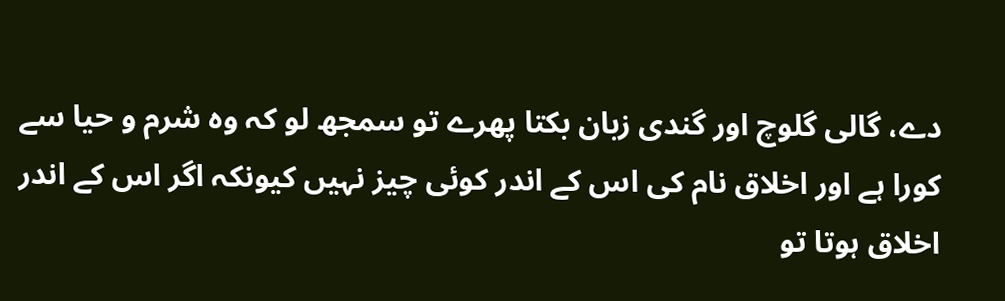دے، گالی گلوچ اور گندی زبان بکتا پھرے تو سمجھ لو کہ وہ شرم و حیا سے کورا ہے اور اخلاق نام کی اس کے اندر کوئی چیز نہیں کیونکہ اگر اس کے اندر اخلاق ہوتا تو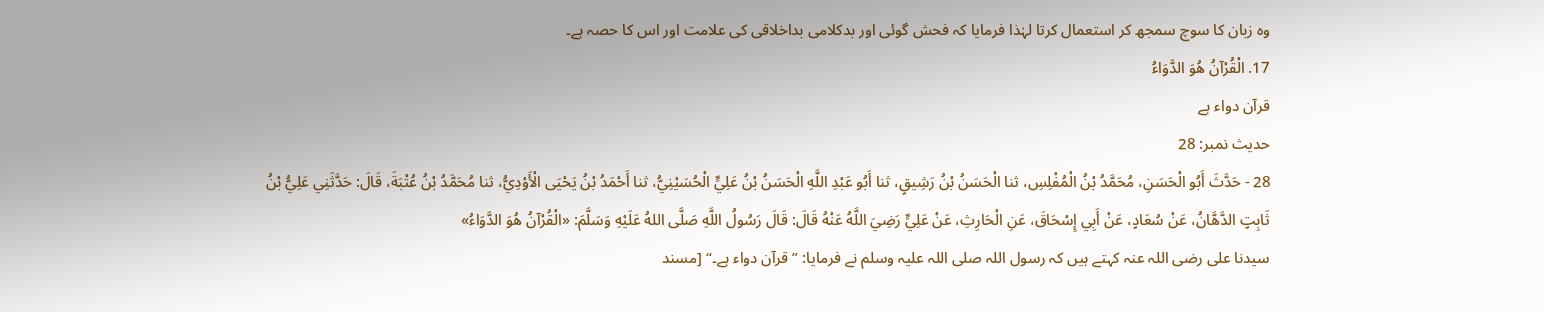وہ زبان کا سوچ سمجھ کر استعمال کرتا لہٰذا فرمایا کہ فحش گوئی اور بدکلامی بداخلاقی کی علامت اور اس کا حصہ ہے۔
17. الْقُرْآنُ هُوَ الدَّوَاءُ
قرآن دواء ہے
حدیث نمبر: 28
28 - حَدَّثَ أَبُو الْحَسَنِ، مُحَمَّدُ بْنُ الْمُفْلِسِ، ثنا الْحَسَنُ بْنُ رَشِيقٍ، ثنا أَبُو عَبْدِ اللَّهِ الْحَسَنُ بْنُ عَلِيٍّ الْحُسَيْنِيُّ، ثنا أَحْمَدُ بْنُ يَحْيَى الْأَوْدِيُّ، ثنا مُحَمَّدُ بْنُ عُتْبَةَ، قَالَ: حَدَّثَنِي عَلِيُّ بْنُ ثَابِتٍ الدَّهَّانُ، عَنْ سُعَادٍ، عَنْ أَبِي إِسْحَاقَ، عَنِ الْحَارِثِ، عَنْ عَلِيٍّ رَضِيَ اللَّهُ عَنْهُ قَالَ: قَالَ رَسُولُ اللَّهِ صَلَّى اللهُ عَلَيْهِ وَسَلَّمَ: «الْقُرْآنُ هُوَ الدَّوَاءُ»
سیدنا علی رضی اللہ عنہ کہتے ہیں کہ رسول اللہ صلی اللہ علیہ وسلم نے فرمایا: ”قرآن دواء ہے۔“ [مسند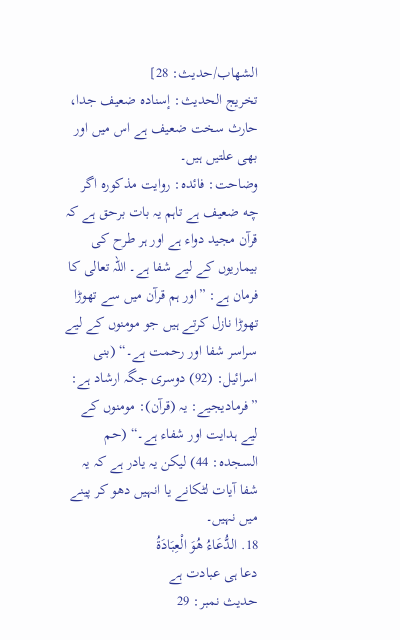الشهاب/حدیث: 28]
تخریج الحدیث: إسناده ضعيف جدا، حارث سخت ضعیف ہے اس میں اور بھی علتیں ہیں۔
وضاحت: فائدہ: روایت مذکوره اگر چه ضعیف ہے تاہم یہ بات برحق ہے کہ قرآن مجید دواء ہے اور ہر طرح کی بیماریوں کے لیے شفا ہے۔ اللہ تعالی کا فرمان ہے: ”اور ہم قرآن میں سے تھوڑا تھوڑا نازل کرتے ہیں جو مومنوں کے لیے سراسر شفا اور رحمت ہے۔“ (بنی اسرائیل: (92) دوسری جگہ ارشاد ہے: ”فرمادیجیے: یہ (قرآن): مومنوں کے لیے ہدایت اور شفاء ہے۔“ (حم السجده: 44) لیکن یہ یادر ہے کہ یہ شفا آیات لٹکانے یا انہیں دھو کر پینے میں نہیں۔
18. الدُّعَاءُ هُوَ الْعِبَادَةُ
دعا ہی عبادت ہے
حدیث نمبر: 29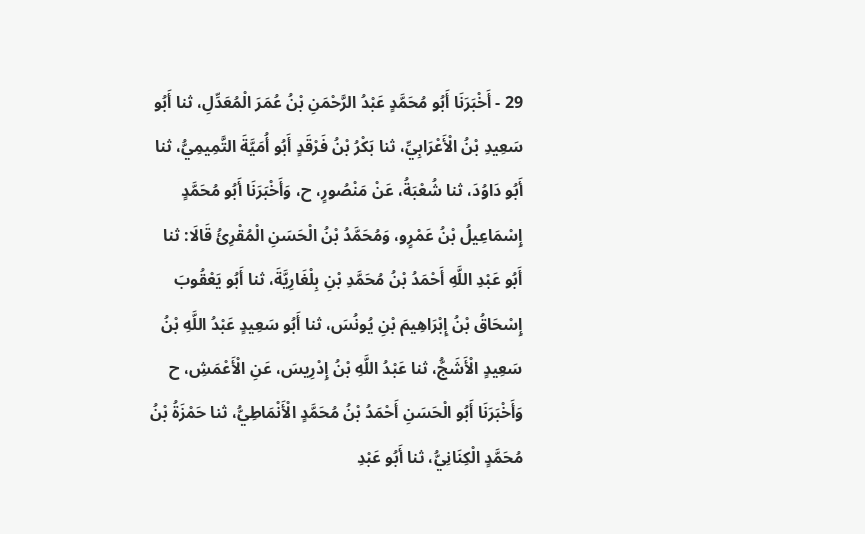29 - أَخْبَرَنَا أَبُو مُحَمَّدٍ عَبْدُ الرَّحْمَنِ بْنُ عُمَرَ الْمُعَدِّلِ، ثنا أَبُو سَعِيدِ بْنُ الْأَعْرَابِيِّ، ثنا بَكْرُ بْنُ فَرْقَدٍ أَبُو أُمَيَّةَ التَّمِيمِيُّ، ثنا أَبُو دَاوُدَ، ثنا شُعْبَةُ، عَنْ مَنْصُورٍ، ح، وَأَخْبَرَنَا أَبُو مُحَمَّدٍ إِسْمَاعِيلُ بْنُ عَمْرٍو، وَمُحَمَّدُ بْنُ الْحَسَنِ الْمُقْرِئُ قَالَا: ثنا أَبُو عَبْدِ اللَّهِ أَحْمَدُ بْنُ مُحَمَّدِ بْنِ بِلْغَارِيَّةَ، ثنا أَبُو يَعْقُوبَ إِسْحَاقُ بْنُ إِبْرَاهِيمَ بْنِ يُونُسَ، ثنا أَبُو سَعِيدٍ عَبْدُ اللَّهِ بْنُ سَعِيدٍ الْأَشَجُّ، ثنا عَبْدُ اللَّهِ بْنُ إِدْرِيسَ، عَنِ الْأَعْمَشِ، ح وَأَخْبَرَنَا أَبُو الْحَسَنِ أَحْمَدُ بْنُ مُحَمَّدٍ الْأَنْمَاطِيُّ، ثنا حَمْزَةُ بْنُ مُحَمَّدٍ الْكِنَانِيُّ، ثنا أَبُو عَبْدِ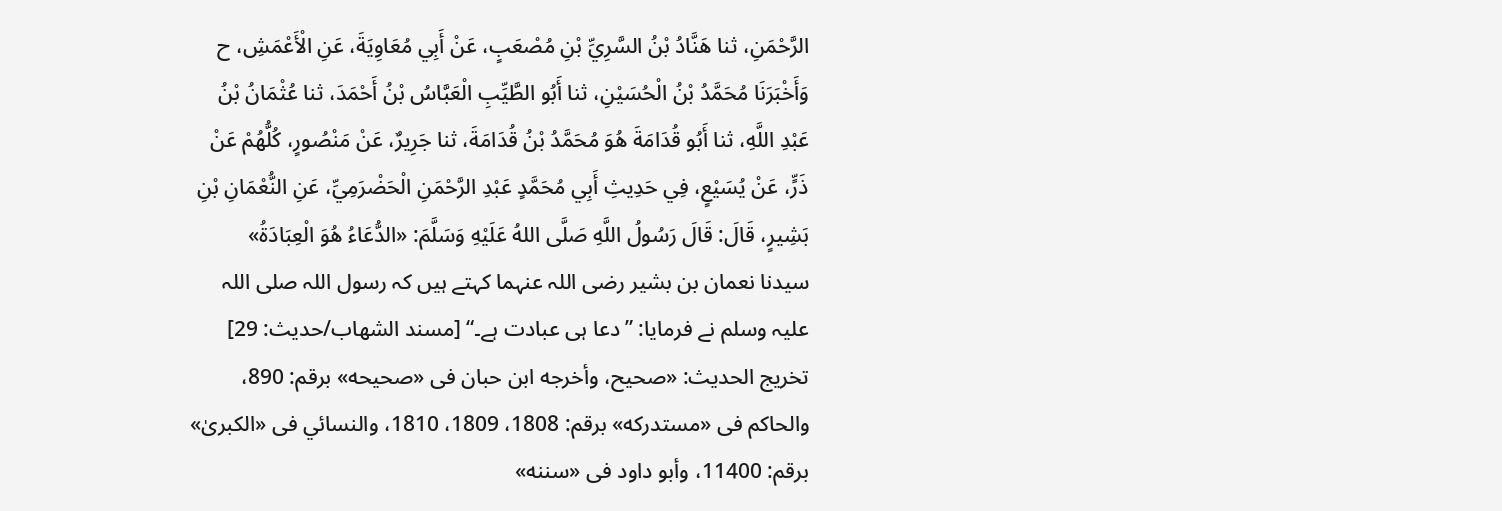الرَّحْمَنِ، ثنا هَنَّادُ بْنُ السَّرِيِّ بْنِ مُصْعَبٍ، عَنْ أَبِي مُعَاوِيَةَ، عَنِ الْأَعْمَشِ، ح وَأَخْبَرَنَا مُحَمَّدُ بْنُ الْحُسَيْنِ، ثنا أَبُو الطَّيِّبِ الْعَبَّاسُ بْنُ أَحْمَدَ، ثنا عُثْمَانُ بْنُ عَبْدِ اللَّهِ، ثنا أَبُو قُدَامَةَ هُوَ مُحَمَّدُ بْنُ قُدَامَةَ، ثنا جَرِيرٌ، عَنْ مَنْصُورٍ، كُلُّهُمْ عَنْ ذَرٍّ، عَنْ يُسَيْعٍ، فِي حَدِيثِ أَبِي مُحَمَّدٍ عَبْدِ الرَّحْمَنِ الْحَضْرَمِيِّ، عَنِ النُّعْمَانِ بْنِ بَشِيرٍ، قَالَ: قَالَ رَسُولُ اللَّهِ صَلَّى اللهُ عَلَيْهِ وَسَلَّمَ: «الدُّعَاءُ هُوَ الْعِبَادَةُ»
سیدنا نعمان بن بشیر رضی اللہ عنہما کہتے ہیں کہ رسول اللہ صلی اللہ علیہ وسلم نے فرمایا: ”دعا ہی عبادت ہے۔“ [مسند الشهاب/حدیث: 29]
تخریج الحدیث: «صحيح، وأخرجه ابن حبان فى «صحيحه» برقم: 890، والحاكم فى «مستدركه» برقم: 1808، 1809، 1810، والنسائي فى «الكبریٰ» برقم: 11400، وأبو داود فى «سننه»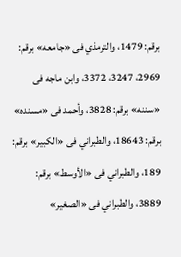برقم: 1479، والترمذي فى «جامعه» برقم: 2969، 3247، 3372، وابن ماجه فى «سننه» برقم: 3828، وأحمد فى «مسنده» برقم: 18643، والطبراني فى «الكبير» برقم: 189، والطبراني فى «الأوسط» برقم: 3889، والطبراني فى «الصغير»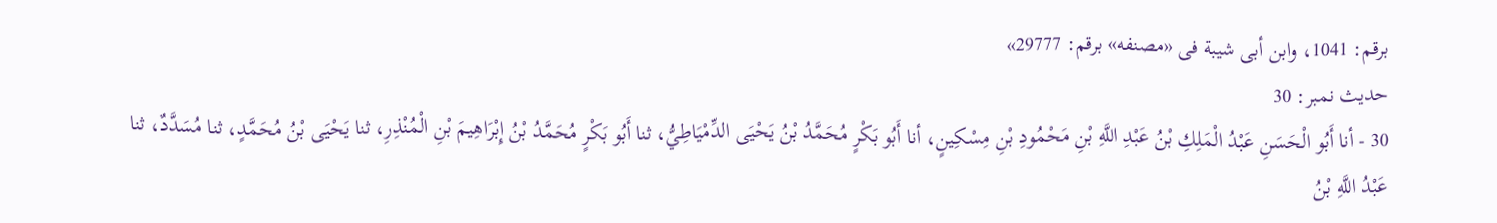برقم: 1041، وابن أبى شيبة فى «مصنفه» برقم: 29777»
حدیث نمبر: 30
30 - أنا أَبُو الْحَسَنِ عَبْدُ الْمَلِكِ بْنُ عَبْدِ اللَّهِ بْنِ مَحْمُودِ بْنِ مِسْكِينٍ، أنا أَبُو بَكْرٍ مُحَمَّدُ بْنُ يَحْيَى الدِّمْيَاطِيُّ، ثنا أَبُو بَكْرٍ مُحَمَّدُ بْنُ إِبْرَاهِيمَ بْنِ الْمُنْذِرِ، ثنا يَحْيَى بْنُ مُحَمَّدٍ، ثنا مُسَدَّدٌ، ثنا عَبْدُ اللَّهِ بْنُ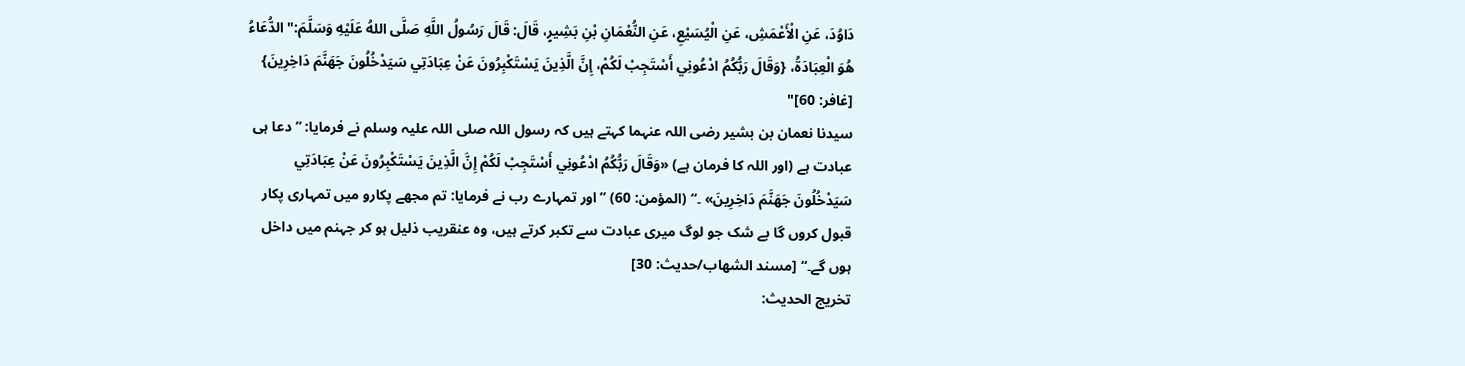دَاوُدَ، عَنِ الْأَعْمَشِ، عَنِ الْيُسَيْعِ، عَنِ النُّعْمَانِ بْنِ بَشِيرٍ، قَالَ: قَالَ رَسُولُ اللَّهِ صَلَّى اللهُ عَلَيْهِ وَسَلَّمَ:" الدُّعَاءُ هُوَ الْعِبَادَةُ، {وَقَالَ رَبُّكُمُ ادْعُونِي أَسْتَجِبْ لَكُمْ، إِنَّ الَّذِينَ يَسْتَكْبِرُونَ عَنْ عِبَادَتِي سَيَدْخُلُونَ جَهَنَّمَ دَاخِرِينَ} [غافر: 60]"
سیدنا نعمان بن بشیر رضی اللہ عنہما کہتے ہیں کہ رسول اللہ صلی اللہ علیہ وسلم نے فرمایا: ”دعا ہی عبادت ہے (اور اللہ کا فرمان ہے) «وَقَالَ رَبُّكُمُ ادْعُونِي أَسْتَجِبْ لَكُمْ إِنَّ الَّذِينَ يَسْتَكْبِرُونَ عَنْ عِبَادَتِي سَيَدْخُلُونَ جَهَنَّمَ دَاخِرِينَ» ۔“ (المؤمن: 60) ”اور تمہارے رب نے فرمایا: تم مجھے پکارو میں تمہاری پکار قبول کروں گا بے شک جو لوگ میری عبادت سے تکبر کرتے ہیں، وہ عنقریب ذلیل ہو کر جہنم میں داخل ہوں گے۔“ [مسند الشهاب/حدیث: 30]
تخریج الحدیث: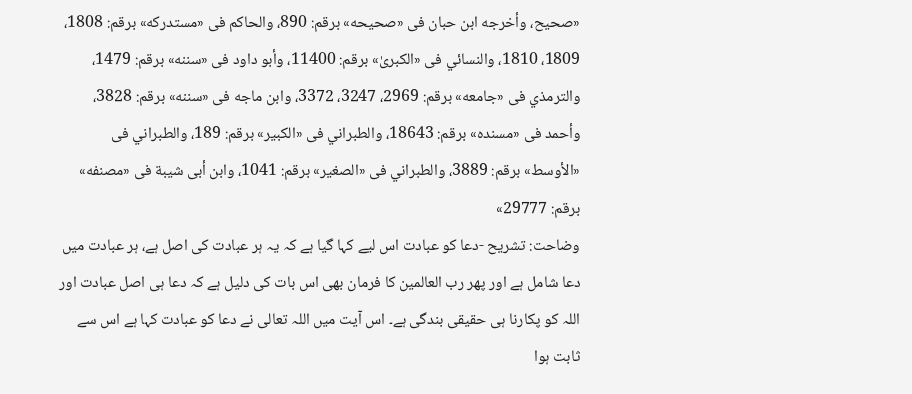«صحيح، وأخرجه ابن حبان فى «صحيحه» برقم: 890، والحاكم فى «مستدركه» برقم: 1808، 1809، 1810، والنسائي فى «الكبریٰ» برقم: 11400، وأبو داود فى «سننه» برقم: 1479، والترمذي فى «جامعه» برقم: 2969، 3247، 3372، وابن ماجه فى «سننه» برقم: 3828، وأحمد فى «مسنده» برقم: 18643، والطبراني فى «الكبير» برقم: 189، والطبراني فى «الأوسط» برقم: 3889، والطبراني فى «الصغير» برقم: 1041، وابن أبى شيبة فى «مصنفه» برقم: 29777»
وضاحت: تشریح -دعا کو عبادت اس لیے کہا گیا ہے کہ یہ ہر عبادت کی اصل ہے، ہر عبادت میں دعا شامل ہے اور پھر رب العالمین کا فرمان بھی اس بات کی دلیل ہے کہ دعا ہی اصل عبادت اور اللہ کو پکارنا ہی حقیقی بندگی ہے۔ اس آیت میں اللہ تعالی نے دعا کو عبادت کہا ہے اس سے ثابت ہوا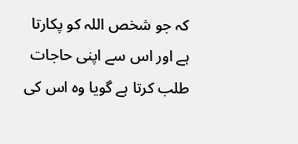کہ جو شخص اللہ کو پکارتا ہے اور اس سے اپنی حاجات طلب کرتا ہے گویا وہ اس کی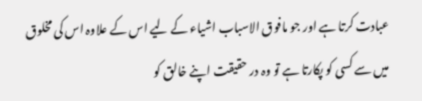عبادت کرتا ہے اور جو مافوق الاسباب اشیاء کے لیے اس کے علاوہ اس کی مخلوق میں سے کسی کو پکارتا ہے تو وہ در حقیقت اپنے خالق کو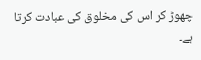چھوڑ کر اس کی مخلوق کی عبادت کرتا ہے۔